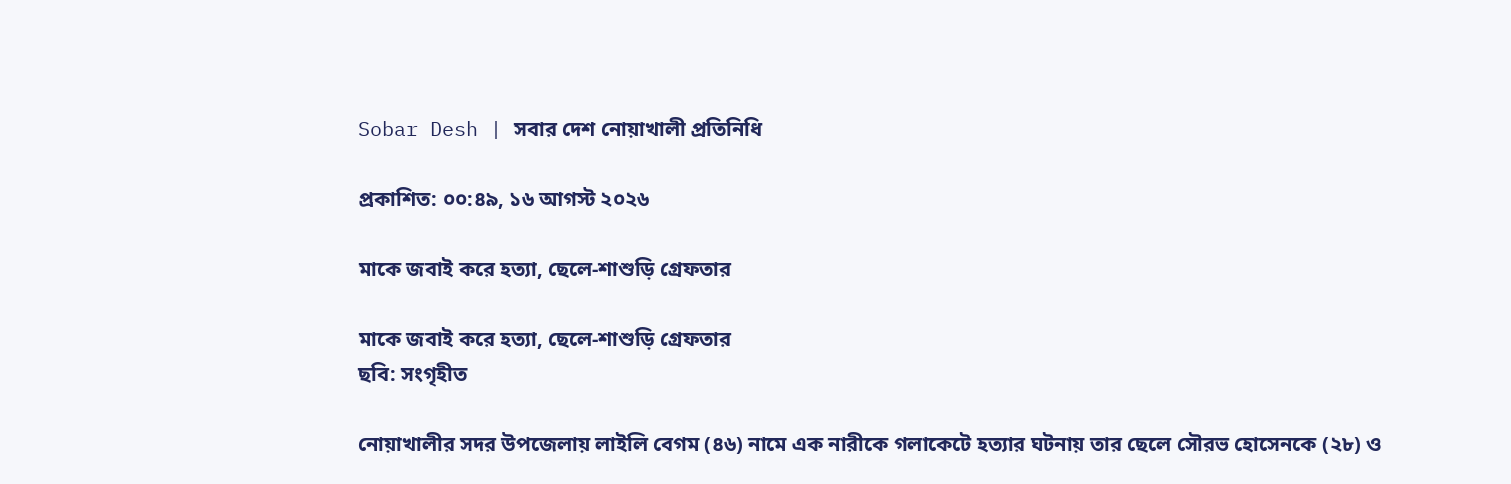Sobar Desh | সবার দেশ নোয়াখালী প্রতিনিধি

প্রকাশিত: ০০:৪৯, ১৬ আগস্ট ২০২৬

মাকে জবাই করে হত্যা, ছেলে-শাশুড়ি গ্রেফতার

মাকে জবাই করে হত্যা, ছেলে-শাশুড়ি গ্রেফতার
ছবি: সংগৃহীত

নোয়াখালীর সদর উপজেলায় লাইলি বেগম (৪৬) নামে এক নারীকে গলাকেটে হত্যার ঘটনায় তার ছেলে সৌরভ হোসেনকে (২৮) ও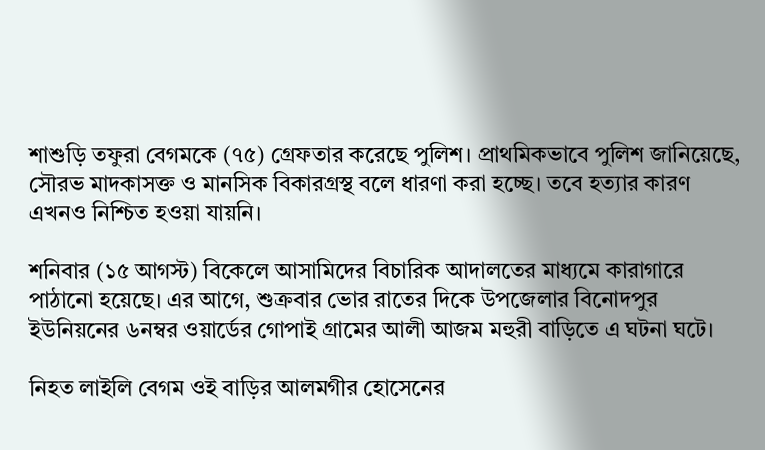শাশুড়ি তফুরা বেগমকে (৭৫) গ্রেফতার করেছে পুলিশ। প্রাথমিকভাবে পুলিশ জানিয়েছে, সৌরভ মাদকাসক্ত ও মানসিক বিকারগ্রস্থ বলে ধারণা করা হচ্ছে। তবে হত্যার কারণ এখনও নিশ্চিত হওয়া যায়নি।

শনিবার (১৫ আগস্ট) বিকেলে আসামিদের বিচারিক আদালতের মাধ্যমে কারাগারে পাঠানো হয়েছে। এর আগে, শুক্রবার ভোর রাতের দিকে উপজেলার বিনোদপুর ইউনিয়নের ৬নম্বর ওয়ার্ডের গোপাই গ্রামের আলী আজম মহুরী বাড়িতে এ ঘটনা ঘটে।

নিহত লাইলি বেগম ওই বাড়ির আলমগীর হোসেনের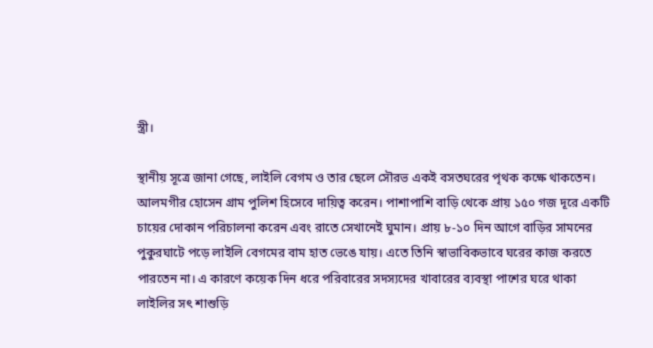স্ত্রী।

স্থানীয় সূত্রে জানা গেছে, লাইলি বেগম ও তার ছেলে সৌরভ একই বসতঘরের পৃথক কক্ষে থাকতেন। আলমগীর হোসেন গ্রাম পুলিশ হিসেবে দায়িত্ব করেন। পাশাপাশি বাড়ি থেকে প্রায় ১৫০ গজ দূরে একটি চায়ের দোকান পরিচালনা করেন এবং রাতে সেখানেই ঘুমান। প্রায় ৮-১০ দিন আগে বাড়ির সামনের পুকুরঘাটে পড়ে লাইলি বেগমের বাম হাত ভেঙে যায়। এতে তিনি স্বাভাবিকভাবে ঘরের কাজ করতে পারতেন না। এ কারণে কয়েক দিন ধরে পরিবারের সদস্যদের খাবারের ব্যবস্থা পাশের ঘরে থাকা লাইলির সৎ শাশুড়ি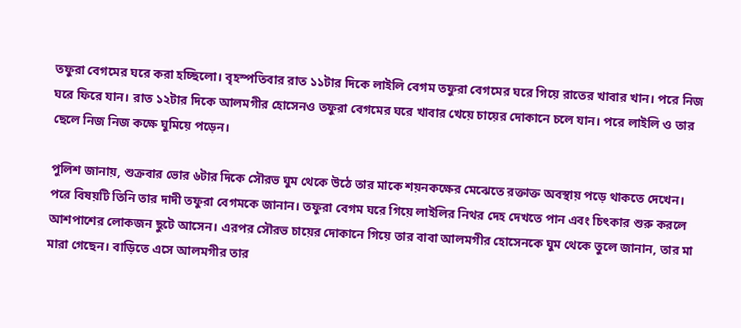তফুরা বেগমের ঘরে করা হচ্ছিলো। বৃহস্পতিবার রাত ১১টার দিকে লাইলি বেগম তফুরা বেগমের ঘরে গিয়ে রাতের খাবার খান। পরে নিজ ঘরে ফিরে যান। রাত ১২টার দিকে আলমগীর হোসেনও তফুরা বেগমের ঘরে খাবার খেয়ে চায়ের দোকানে চলে যান। পরে লাইলি ও তার ছেলে নিজ নিজ কক্ষে ঘুমিয়ে পড়েন।

পুলিশ জানায়, শুক্রবার ভোর ৬টার দিকে সৌরভ ঘুম থেকে উঠে তার মাকে শয়নকক্ষের মেঝেতে রক্তাক্ত অবস্থায় পড়ে থাকতে দেখেন। পরে বিষয়টি তিনি তার দাদী তফুরা বেগমকে জানান। তফুরা বেগম ঘরে গিয়ে লাইলির নিথর দেহ দেখতে পান এবং চিৎকার শুরু করলে আশপাশের লোকজন ছুটে আসেন। এরপর সৌরভ চায়ের দোকানে গিয়ে তার বাবা আলমগীর হোসেনকে ঘুম থেকে তুলে জানান, তার মা মারা গেছেন। বাড়িতে এসে আলমগীর তার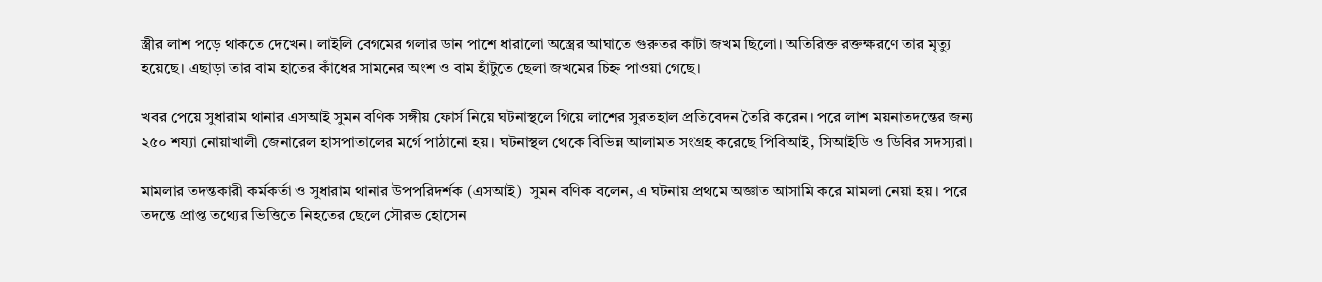স্ত্রীর লাশ পড়ে থাকতে দেখেন। লাইলি বেগমের গলার ডান পাশে ধারালো অস্ত্রের আঘাতে গুরুতর কাটা জখম ছিলো। অতিরিক্ত রক্তক্ষরণে তার মৃত্যু হয়েছে। এছাড়া তার বাম হাতের কাঁধের সামনের অংশ ও বাম হাঁটুতে ছেলা জখমের চিহ্ন পাওয়া গেছে।

খবর পেয়ে সুধারাম থানার এসআই সুমন বণিক সঙ্গীয় ফোর্স নিয়ে ঘটনাস্থলে গিয়ে লাশের সুরতহাল প্রতিবেদন তৈরি করেন। পরে লাশ ময়নাতদন্তের জন্য ২৫০ শয্যা নোয়াখালী জেনারেল হাসপাতালের মর্গে পাঠানো হয়। ঘটনাস্থল থেকে বিভিন্ন আলামত সংগ্রহ করেছে পিবিআই, সিআইডি ও ডিবির সদস্যরা।

মামলার তদন্তকারী কর্মকর্তা ও সুধারাম থানার উপপরিদর্শক (এসআই)  সুমন বণিক বলেন, এ ঘটনায় প্রথমে অজ্ঞাত আসামি করে মামলা নেয়া হয়। পরে তদন্তে প্রাপ্ত তথ্যের ভিত্তিতে নিহতের ছেলে সৌরভ হোসেন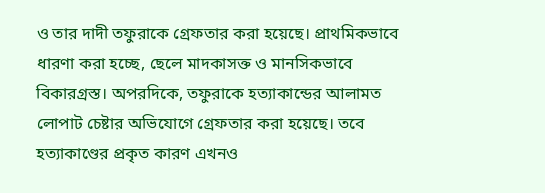ও তার দাদী তফুরাকে গ্রেফতার করা হয়েছে। প্রাথমিকভাবে ধারণা করা হচ্ছে, ছেলে মাদকাসক্ত ও মানসিকভাবে বিকারগ্রস্ত। অপরদিকে, তফুরাকে হত্যাকান্ডের আলামত লোপাট চেষ্টার অভিযোগে গ্রেফতার করা হয়েছে। তবে হত্যাকাণ্ডের প্রকৃত কারণ এখনও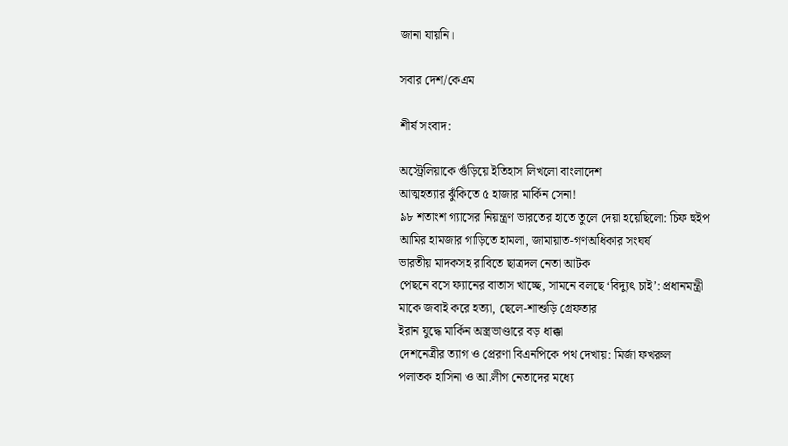জানা যায়নি।

সবার দেশ/কেএম

শীর্ষ সংবাদ:

অস্ট্রেলিয়াকে গুঁড়িয়ে ইতিহাস লিখলো বাংলাদেশ
আত্মহত্যার ঝুঁকিতে ৫ হাজার মার্কিন সেনা!
৯৮ শতাংশ গ্যাসের নিয়ন্ত্রণ ভারতের হাতে তুলে দেয়া হয়েছিলো: চিফ হুইপ
আমির হামজার গাড়িতে হামলা, জামায়াত-গণঅধিকার সংঘর্ষ
ভারতীয় মাদকসহ রাবিতে ছাত্রদল নেতা আটক
পেছনে বসে ফ্যানের বাতাস খাচ্ছে, সামনে বলছে ‘বিদ্যুৎ চাই’: প্রধানমন্ত্রী
মাকে জবাই করে হত্যা, ছেলে-শাশুড়ি গ্রেফতার
ইরান যুদ্ধে মার্কিন অস্ত্রভাণ্ডারে বড় ধাক্কা
দেশনেত্রীর ত্যাগ ও প্রেরণা বিএনপিকে পথ দেখায়: মির্জা ফখরুল
পলাতক হাসিনা ও আ.লীগ নেতাদের মধ্যে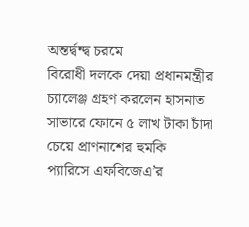অন্তর্দ্বন্দ্ব চরমে
বিরোধী দলকে দেয়া প্রধানমন্ত্রীর চ্যালেঞ্জ গ্রহণ করলেন হাসনাত
সাভারে ফোনে ৫ লাখ টাকা চাঁদা চেয়ে প্রাণনাশের হুমকি
প্যারিসে এফবিজেএ’র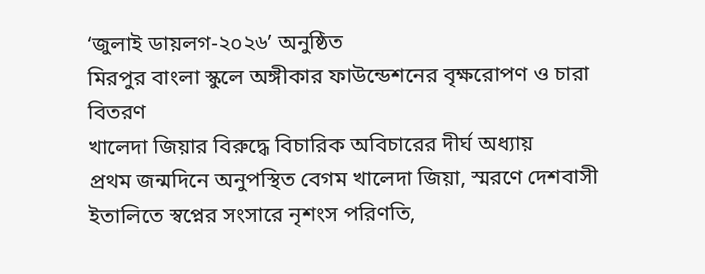‘জুলাই ডায়লগ-২০২৬’ অনুষ্ঠিত
মিরপুর বাংলা স্কুলে অঙ্গীকার ফাউন্ডেশনের বৃক্ষরোপণ ও চারা বিতরণ
খালেদা জিয়ার বিরুদ্ধে বিচারিক অবিচারের দীর্ঘ অধ্যায়
প্রথম জন্মদিনে অনুপস্থিত বেগম খালেদা জিয়া, স্মরণে দেশবাসী
ইতালিতে স্বপ্নের সংসারে নৃশংস পরিণতি,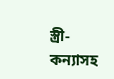স্ত্রী-কন্যাসহ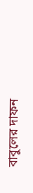বাবুলের দাফন